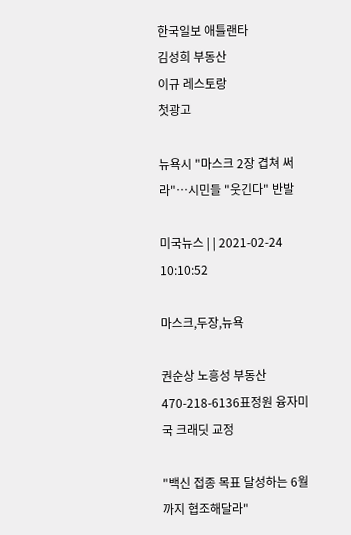한국일보 애틀랜타
김성희 부동산
이규 레스토랑
첫광고

뉴욕시 "마스크 2장 겹쳐 써라"…시민들 "웃긴다" 반발

미국뉴스 | | 2021-02-24 10:10:52

마스크,두장,뉴욕

권순상 노흥성 부동산 470-218-6136표정원 융자미국 크래딧 교정

"백신 접종 목표 달성하는 6월까지 협조해달라"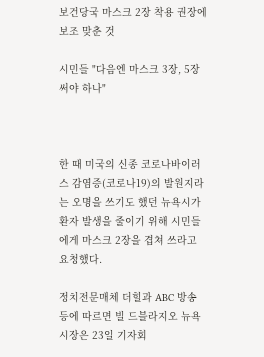보건당국 마스크 2장 착용 권장에 보조 맞춘 것

시민들 "다음엔 마스크 3장, 5장 써야 하나"



한 때 미국의 신종 코로나바이러스 감염증(코로나19)의 발원지라는 오명을 쓰기도 했던 뉴욕시가 환자 발생을 줄이기 위해 시민들에게 마스크 2장을 겹쳐 쓰라고 요청했다.

정치전문매체 더힐과 ABC 방송 등에 따르면 빌 드블라지오 뉴욕시장은 23일 기자회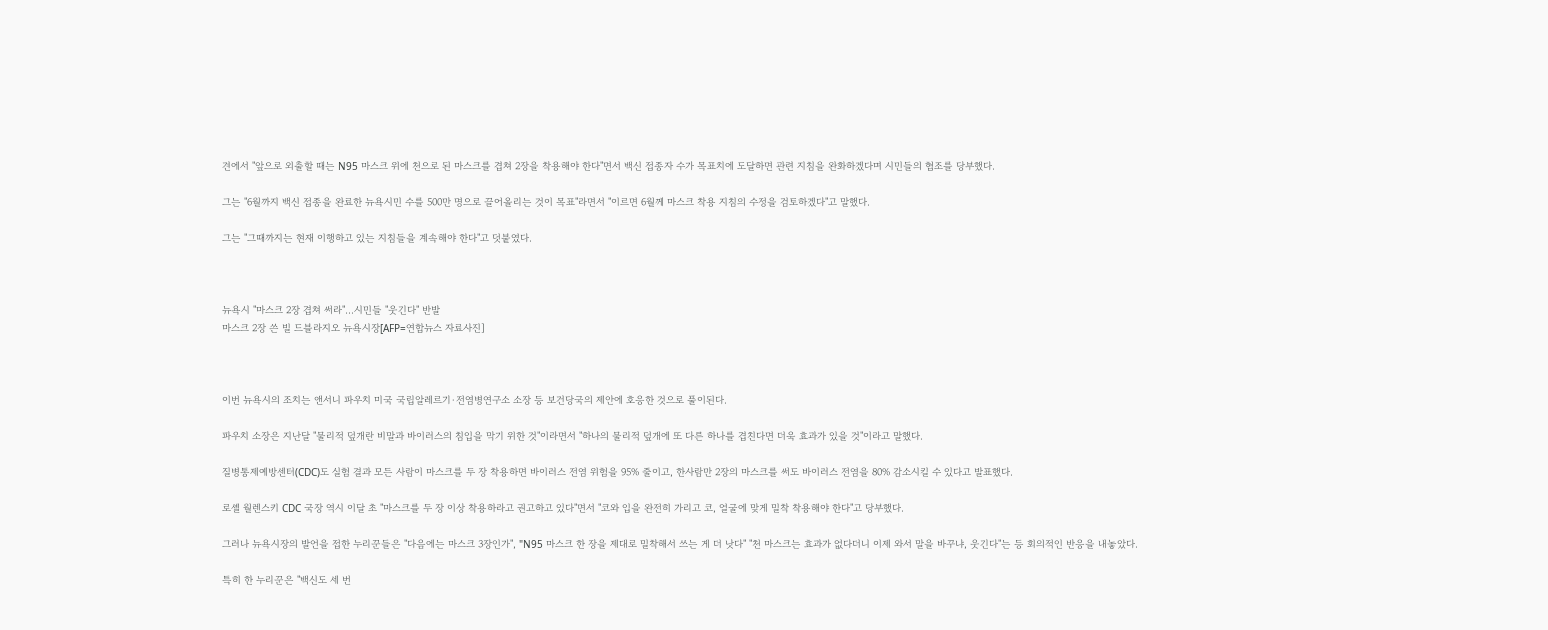견에서 "앞으로 외출할 때는 N95 마스크 위에 천으로 된 마스크를 겹쳐 2장을 착용해야 한다"면서 백신 접종자 수가 목표치에 도달하면 관련 지침을 완화하겠다며 시민들의 협조를 당부했다.

그는 "6월까지 백신 접종을 완료한 뉴욕시민 수를 500만 명으로 끌어올리는 것이 목표"라면서 "이르면 6월께 마스크 착용 지침의 수정을 검토하겠다"고 말했다.

그는 "그때까지는 현재 이행하고 있는 지침들을 계속해야 한다"고 덧붙였다.



뉴욕시 "마스크 2장 겹쳐 써라"…시민들 "웃긴다" 반발
마스크 2장 쓴 빌 드블라지오 뉴욕시장[AFP=연합뉴스 자료사진]



이번 뉴욕시의 조치는 앤서니 파우치 미국 국립알레르기·전염병연구소 소장 등 보건당국의 제안에 호응한 것으로 풀이된다.

파우치 소장은 지난달 "물리적 덮개란 비말과 바이러스의 침입을 막기 위한 것"이라면서 "하나의 물리적 덮개에 또 다른 하나를 겹친다면 더욱 효과가 있을 것"이라고 말했다.

질병통제예방센터(CDC)도 실험 결과 모든 사람이 마스크를 두 장 착용하면 바이러스 전염 위험을 95% 줄이고, 한사람만 2장의 마스크를 써도 바이러스 전염을 80% 감소시킬 수 있다고 발표했다.

로셸 월렌스키 CDC 국장 역시 이달 초 "마스크를 두 장 이상 착용하라고 권고하고 있다"면서 "코와 입을 완전히 가리고 코, 얼굴에 맞게 밀착 착용해야 한다"고 당부했다.

그러나 뉴욕시장의 발언을 접한 누리꾼들은 "다음에는 마스크 3장인가", "N95 마스크 한 장을 제대로 밀착해서 쓰는 게 더 낫다" "천 마스크는 효과가 없다더니 이제 와서 말을 바꾸냐, 웃긴다"는 등 회의적인 반응을 내놓았다.

특히 한 누리꾼은 "백신도 세 번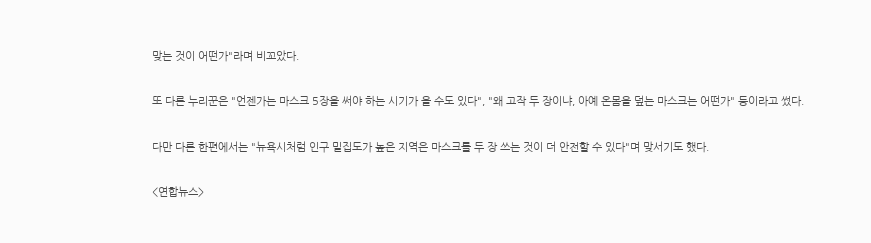맞는 것이 어떤가"라며 비꼬았다.

또 다른 누리꾼은 "언젠가는 마스크 5장을 써야 하는 시기가 올 수도 있다", "왜 고작 두 장이냐, 아예 온몸을 덮는 마스크는 어떤가" 등이라고 썼다.

다만 다른 한편에서는 "뉴욕시처럼 인구 밀집도가 높은 지역은 마스크를 두 장 쓰는 것이 더 안전할 수 있다"며 맞서기도 했다.

<연합뉴스>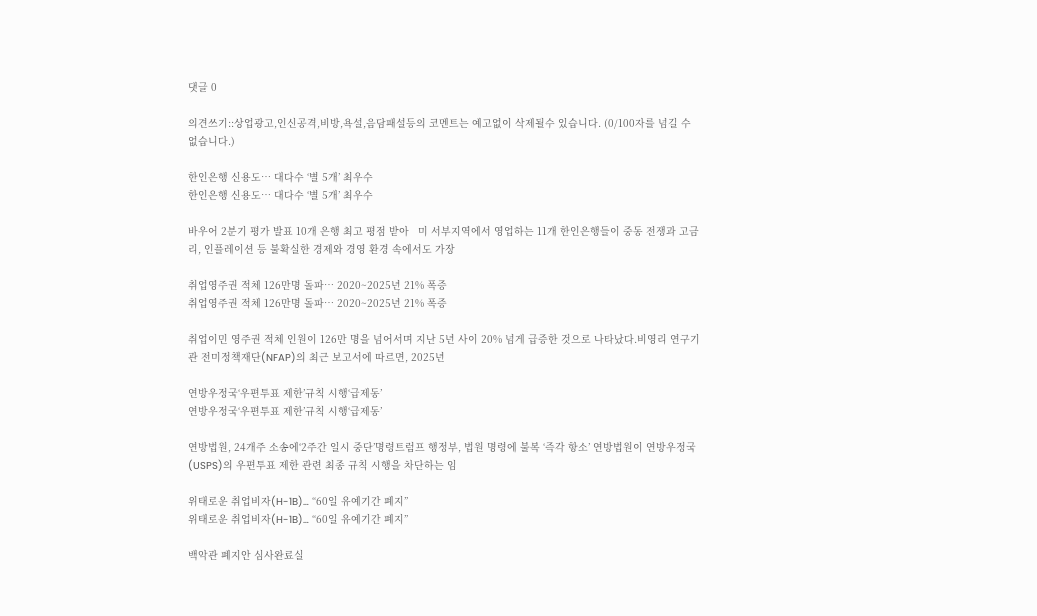댓글 0

의견쓰기::상업광고,인신공격,비방,욕설,음담패설등의 코멘트는 예고없이 삭제될수 있습니다. (0/100자를 넘길 수 없습니다.)

한인은행 신용도… 대다수 ‘별 5개’ 최우수
한인은행 신용도… 대다수 ‘별 5개’ 최우수

바우어 2분기 평가 발표 10개 은행 최고 평점 받아   미 서부지역에서 영업하는 11개 한인은행들이 중동 전쟁과 고금리, 인플레이션 등 불확실한 경제와 경영 환경 속에서도 가장

취업영주권 적체 126만명 돌파… 2020~2025년 21% 폭증
취업영주권 적체 126만명 돌파… 2020~2025년 21% 폭증

취업이민 영주권 적체 인원이 126만 명을 넘어서며 지난 5년 사이 20% 넘게 급증한 것으로 나타났다.비영리 연구기관 전미정책재단(NFAP)의 최근 보고서에 따르면, 2025년

연방우정국‘우편투표 제한’규칙 시행‘급제동’
연방우정국‘우편투표 제한’규칙 시행‘급제동’

연방법원, 24개주 소송에‘2주간 일시 중단’명령트럼프 행정부, 법원 명령에 불복 ‘즉각 항소’ 연방법원이 연방우정국(USPS)의 우편투표 제한 관련 최종 규칙 시행을 차단하는 임

위태로운 취업비자(H-1B)… “60일 유예기간 폐지”
위태로운 취업비자(H-1B)… “60일 유예기간 폐지”

백악관 폐지안 심사완료실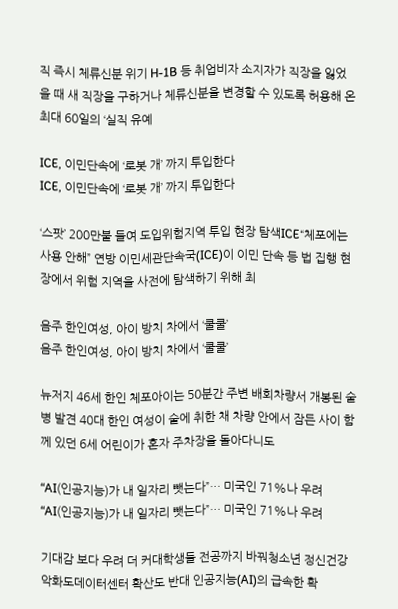직 즉시 체류신분 위기 H-1B 등 취업비자 소지자가 직장을 잃었을 때 새 직장을 구하거나 체류신분을 변경할 수 있도록 허용해 온 최대 60일의 ‘실직 유예

ICE, 이민단속에 ‘로봇 개’ 까지 투입한다
ICE, 이민단속에 ‘로봇 개’ 까지 투입한다

‘스팟’ 200만불 들여 도입위험지역 투입 현장 탐색ICE“체포에는 사용 안해” 연방 이민세관단속국(ICE)이 이민 단속 등 법 집행 현장에서 위험 지역을 사전에 탐색하기 위해 최

음주 한인여성, 아이 방치 차에서 ‘쿨쿨’
음주 한인여성, 아이 방치 차에서 ‘쿨쿨’

뉴저지 46세 한인 체포아이는 50분간 주변 배회차량서 개봉된 술병 발견 40대 한인 여성이 술에 취한 채 차량 안에서 잠든 사이 함께 있던 6세 어린이가 혼자 주차장을 돌아다니도

“AI(인공지능)가 내 일자리 뺏는다”… 미국인 71%나 우려
“AI(인공지능)가 내 일자리 뺏는다”… 미국인 71%나 우려

기대감 보다 우려 더 커대학생들 전공까지 바꿔청소년 정신건강 악화도데이터센터 확산도 반대 인공지능(AI)의 급속한 확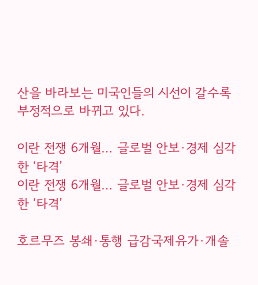산을 바라보는 미국인들의 시선이 갈수록 부정적으로 바뀌고 있다.

이란 전쟁 6개월… 글로벌 안보·경제 심각한 ‘타격’
이란 전쟁 6개월… 글로벌 안보·경제 심각한 ‘타격’

호르무즈 봉쇄·통행 급감국제유가·개솔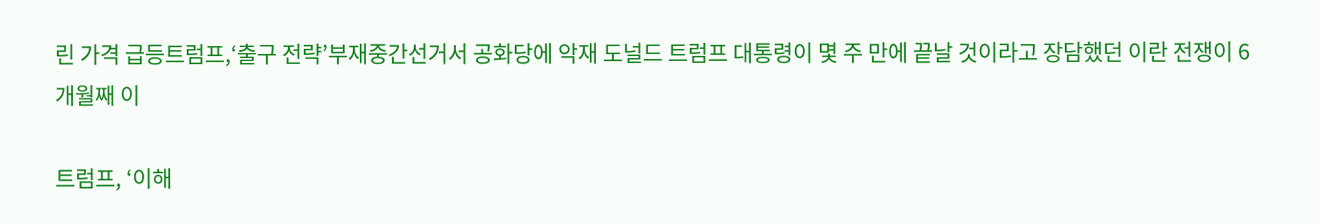린 가격 급등트럼프,‘출구 전략’부재중간선거서 공화당에 악재 도널드 트럼프 대통령이 몇 주 만에 끝날 것이라고 장담했던 이란 전쟁이 6개월째 이

트럼프, ‘이해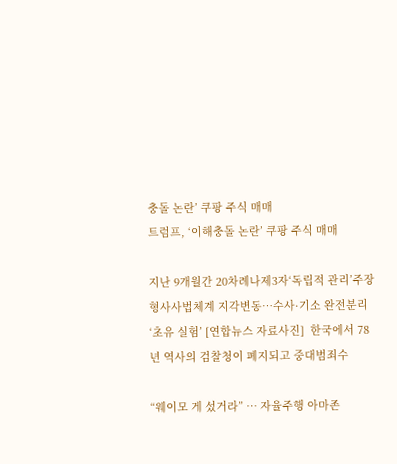충돌 논란’ 쿠팡 주식 매매
트럼프, ‘이해충돌 논란’ 쿠팡 주식 매매

지난 9개월간 20차례나제3자‘독립적 관리’주장  형사사법체계 지각변동…수사·기소 완전분리 ‘초유 실험’ [연합뉴스 자료사진]  한국에서 78년 역사의 검찰청이 폐지되고 중대범죄수

“웨이모 게 섰거라” … 자율주행 아마존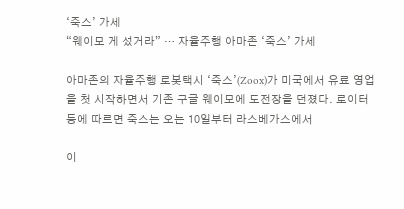‘죽스’ 가세
“웨이모 게 섰거라” … 자율주행 아마존 ‘죽스’ 가세

아마존의 자율주행 로봇택시 ‘죽스’(Zoox)가 미국에서 유료 영업을 첫 시작하면서 기존 구글 웨이모에 도전장을 던졌다. 로이터 등에 따르면 죽스는 오는 10일부터 라스베가스에서

이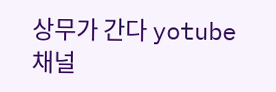상무가 간다 yotube 채널